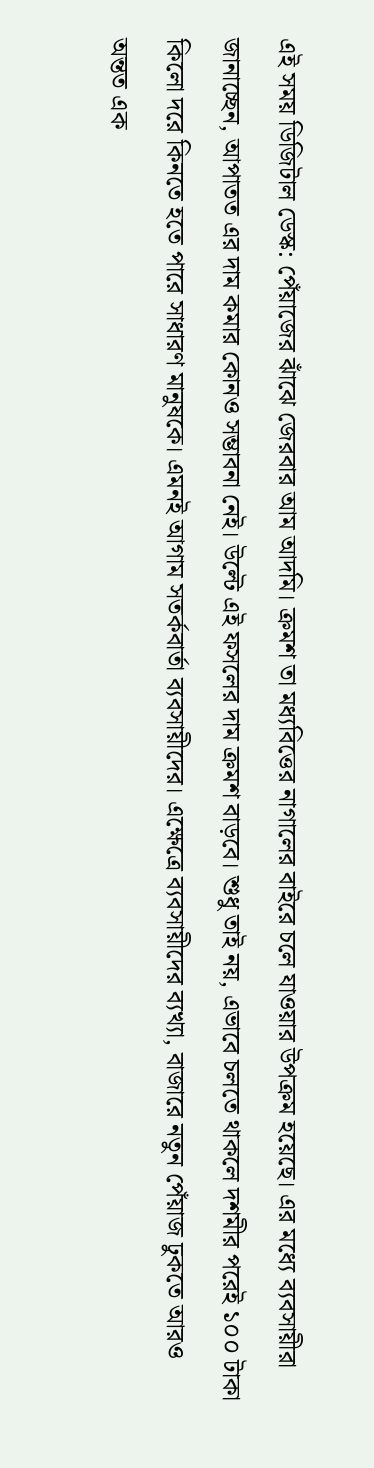এই সময় ডিজিটাল ডেস্ক: পেঁয়াজের ঝাঁঝে জেরবার আম আদমি। ক্রমশ তা মধ্যবিত্তের নাগালের বাইরে চলে যাওয়ার উপক্রম হয়েছে। এর মধ্যে ব্যবসায়ীরা জানাচ্ছেন, আপাতত এর দাম কমার কোনও সম্ভাবনা নেই। উল্টে এই ফসলের দাম ক্রমশ বাড়বে। শুধু তাই নয়, এভাবে চলতে থাকলে দশমীর পরেই ১০০ টাকা কিলো দরে কিনতে হতে পারে সাধারণ মানুষকে। এমনই আগাম সতর্কবার্তা ব্যবসায়ীদের। এক্ষেত্রে ব্যবসায়ীদের ব্যখ্যা, বাজারে নতুন পেঁয়াজ ঢুকতে আরও অন্তত এক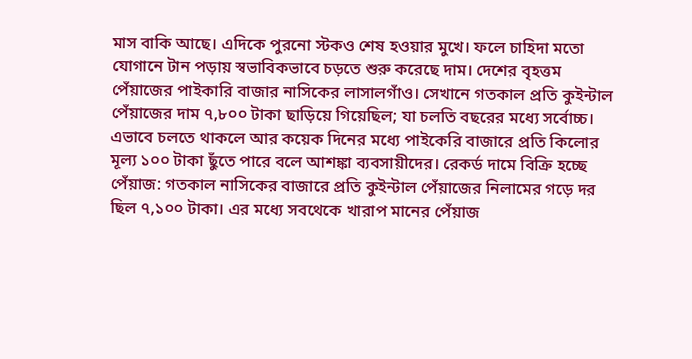মাস বাকি আছে। এদিকে পুরনো স্টকও শেষ হওয়ার মুখে। ফলে চাহিদা মতো যোগানে টান পড়ায় স্বভাবিকভাবে চড়তে শুরু করেছে দাম। দেশের বৃহত্তম পেঁয়াজের পাইকারি বাজার নাসিকের লাসালগাঁও। সেখানে গতকাল প্রতি কুইন্টাল পেঁয়াজের দাম ৭,৮০০ টাকা ছাড়িয়ে গিয়েছিল; যা চলতি বছরের মধ্যে সর্বোচ্চ। এভাবে চলতে থাকলে আর কয়েক দিনের মধ্যে পাইকেরি বাজারে প্রতি কিলোর মূল্য ১০০ টাকা ছুঁতে পারে বলে আশঙ্কা ব্যবসায়ীদের। রেকর্ড দামে বিক্রি হচ্ছে পেঁয়াজ: গতকাল নাসিকের বাজারে প্রতি কুইন্টাল পেঁয়াজের নিলামের গড়ে দর ছিল ৭,১০০ টাকা। এর মধ্যে সবথেকে খারাপ মানের পেঁয়াজ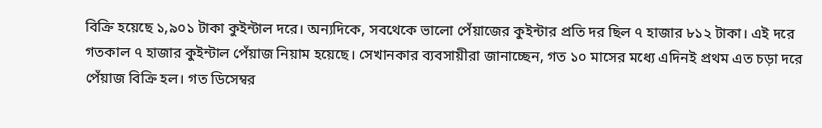বিক্রি হয়েছে ১,৯০১ টাকা কুইন্টাল দরে। অন্যদিকে, সবথেকে ভালো পেঁয়াজের কুইন্টার প্রতি দর ছিল ৭ হাজার ৮১২ টাকা। এই দরে গতকাল ৭ হাজার কুইন্টাল পেঁয়াজ নিয়াম হয়েছে। সেখানকার ব্যবসায়ীরা জানাচ্ছেন, গত ১০ মাসের মধ্যে এদিনই প্রথম এত চড়া দরে পেঁয়াজ বিক্রি হল। গত ডিসেম্বর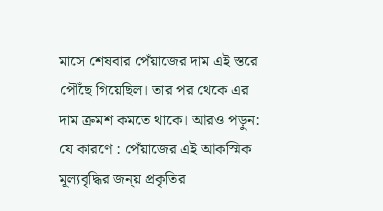মাসে শেষবার পেঁয়াজের দাম এই স্তরে পৌঁছে গিয়েছিল। তার পর থেকে এর দাম ক্রমশ কমতে থাকে। আরও পড়ুন: যে কারণে : পেঁয়াজের এই আকস্মিক মূল্যবৃদ্ধির জন্য় প্রকৃতির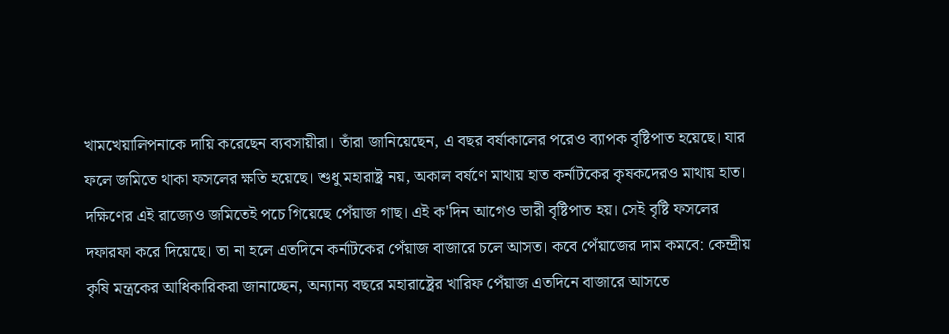খামখেয়ালিপনাকে দায়ি করেছেন ব্যবসায়ীরা। তাঁরা জানিয়েছেন, এ বছর বর্ষাকালের পরেও ব্যাপক বৃষ্টিপাত হয়েছে। যার ফলে জমিতে থাকা ফসলের ক্ষতি হয়েছে। শুধু মহারাষ্ট্র নয়, অকাল বর্ষণে মাথায় হাত কর্নাটকের কৃষকদেরও মাথায় হাত। দক্ষিণের এই রাজ্যেও জমিতেই পচে গিয়েছে পেঁয়াজ গাছ। এই ক'দিন আগেও ভারী বৃষ্টিপাত হয়। সেই বৃষ্টি ফসলের দফারফা করে দিয়েছে। তা না হলে এতদিনে কর্নাটকের পেঁয়াজ বাজারে চলে আসত। কবে পেঁয়াজের দাম কমবে: কেন্দ্রীয় কৃষি মন্ত্রকের আধিকারিকরা জানাচ্ছেন, অন্যান্য বছরে মহারাষ্ট্রের খারিফ পেঁয়াজ এতদিনে বাজারে আসতে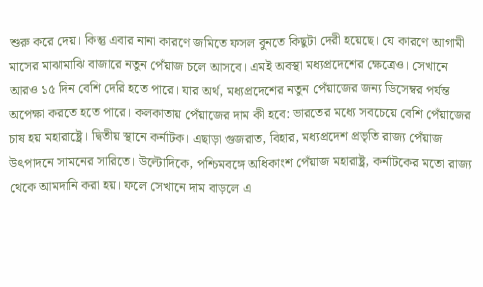শুরু করে দেয়। কিন্তু এবার নানা কারণে জমিতে ফসল বুনতে কিছুটা দেরী হয়েছে। যে কারণে আগামী মাসের মাঝামাঝি বাজারে নতুন পেঁয়াজ চলে আসবে। এমই অবস্থা মধ্যপ্রদেশের ক্ষেত্রেও। সেখানে আরও ১৫ দিন বেশি দেরি হতে পারে। যার অর্থ, মধ্যপ্রদেশের নতুন পেঁয়াজের জন্য ডিসেম্বর পর্যন্ত অপেক্ষা করতে হতে পারে। কলকাতায় পেঁয়াজের দাম কী হবে: ভারতের মধ্যে সবচেয়ে বেশি পেঁয়াজের চাষ হয় মহারাষ্ট্রে। দ্বিতীয় স্থানে কর্নাটক। এছাড়া গুজরাত, বিহার, মধ্যপ্রদেশ প্রভৃতি রাজ্য পেঁয়াজ উৎপাদনে সামনের সারিতে। উল্টোদিকে, পশ্চিমবঙ্গে অধিকাংশ পেঁয়াজ মহারাষ্ট্র, কর্নাটকের মতো রাজ্য থেকে আমদানি করা হয়। ফলে সেখানে দাম বাড়লে এ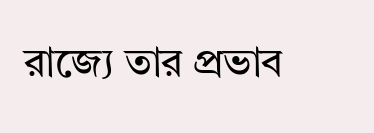রাজ্যে তার প্রভাব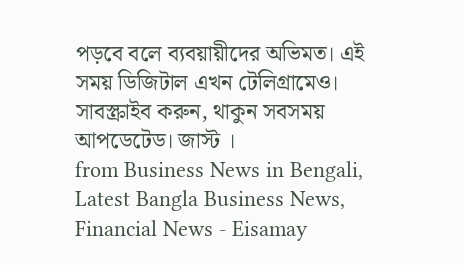পড়বে বলে ব্যবয়ায়ীদের অভিমত। এই সময় ডিজিটাল এখন টেলিগ্রামেও। সাবস্ক্রাইব করুন, থাকুন সবসময় আপডেটেড। জাস্ট ।
from Business News in Bengali, Latest Bangla Business News, Financial News - Eisamay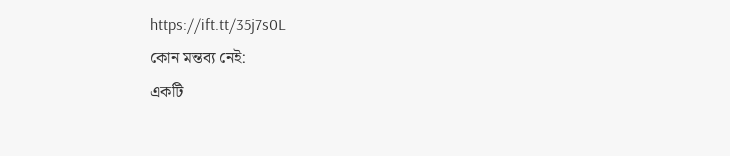https://ift.tt/35j7s0L
কোন মন্তব্য নেই:
একটি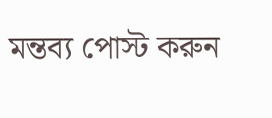মন্তব্য পোস্ট করুন